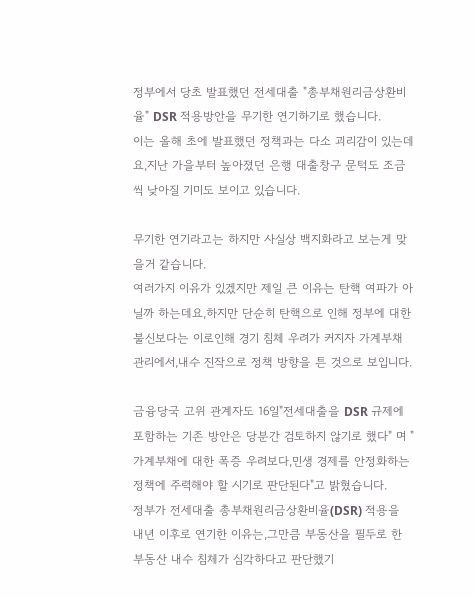정부에서 당초 발표했던 전세대출 "총부채원리금상환비율" DSR 적용방안을 무기한 연기하기로 했습니다.
이는 올해 초에 발표했던 정책과는 다소 괴리감이 있는데요,지난 가을부터 높아졌던 은행 대출창구 문턱도 조금씩 낮아질 기미도 보이고 있습니다.

무기한 연기라고는 하지만 사실상 백지화라고 보는게 맞을거 같습니다.
여러가지 이유가 있겠지만 제일 큰 이유는 탄핵 여파가 아닐까 하는데요,하지만 단순히 탄핵으로 인해 정부에 대한 불신보다는 이로인해 경기 침체 우려가 커지자 가계부채 관리에서,내수 진작으로 정책 방향을 튼 것으로 보입니다.

금융당국 고위 관계자도 16일"전세대출을 DSR 규제에 포함하는 기존 방안은 당분간 검토하지 않기로 했다" 며 "가계부채에 대한 폭증 우려보다,민생 경제를 안정화하는 정책에 주력해야 할 시기로 판단된다"고 밝혔습니다.
정부가 전세대출 총부채원리금상환비율(DSR) 적용을 내년 이후로 연기한 이유는,그만큼 부동산을 필두로 한 부동산 내수 침체가 심각하다고 판단했기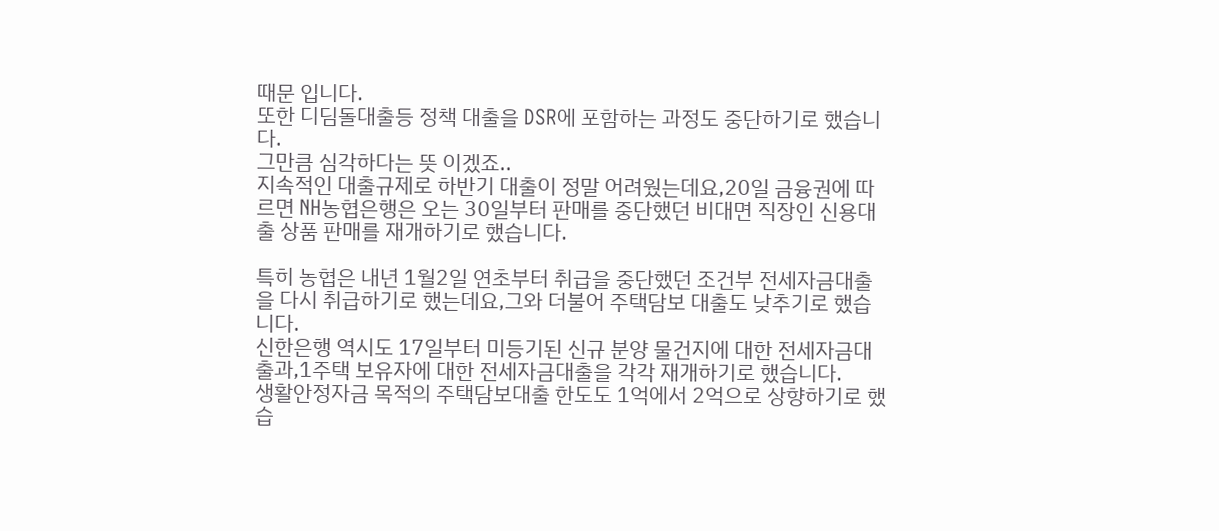때문 입니다.
또한 디딤돌대출등 정책 대출을 DSR에 포함하는 과정도 중단하기로 했습니다.
그만큼 심각하다는 뜻 이겠죠..
지속적인 대출규제로 하반기 대출이 정말 어려웠는데요,20일 금융권에 따르면 NH농협은행은 오는 30일부터 판매를 중단했던 비대면 직장인 신용대출 상품 판매를 재개하기로 했습니다.

특히 농협은 내년 1월2일 연초부터 취급을 중단했던 조건부 전세자금대출을 다시 취급하기로 했는데요,그와 더불어 주택담보 대출도 낮추기로 했습니다.
신한은행 역시도 17일부터 미등기된 신규 분양 물건지에 대한 전세자금대출과,1주택 보유자에 대한 전세자금대출을 각각 재개하기로 했습니다.
생활안정자금 목적의 주택담보대출 한도도 1억에서 2억으로 상향하기로 했습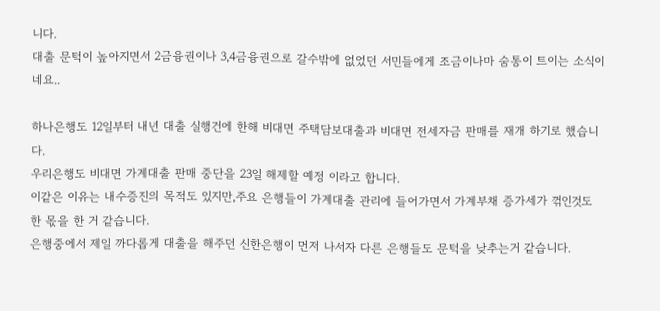니다.
대출 문턱이 높아지면서 2금융권이나 3,4금융권으로 갈수밖에 없었던 서민들에게 조금이나마 숨통이 트이는 소식이네요..

하나은행도 12일부터 내년 대출 실행건에 한해 비대면 주택담보대출과 비대면 전세자금 판매를 재개 하기로 했습니다.
우리은행도 비대면 가계대출 판매 중단을 23일 해제할 예정 이라고 합니다.
이같은 이유는 내수증진의 목적도 있지만,주요 은행들이 가계대출 관리에 들어가면서 가계부채 증가세가 꺾인것도 한 몫을 한 거 같습니다.
은행중에서 제일 까다롭게 대출을 해주던 신한은행이 먼저 나서자 다른 은행들도 문턱을 낮추는거 같습니다.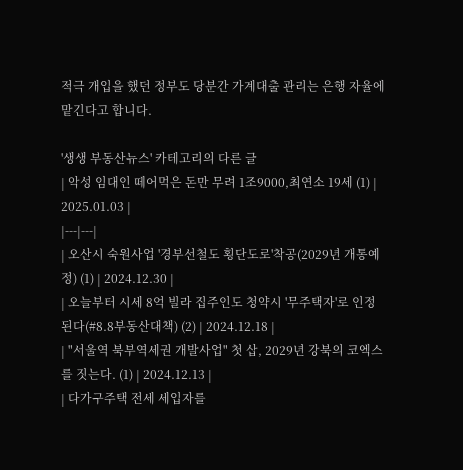적극 개입을 했던 정부도 당분간 가계대출 관리는 은행 자율에 맡긴다고 합니다.

'생생 부동산뉴스' 카테고리의 다른 글
| 악성 임대인 떼어먹은 돈만 무려 1조9000,최연소 19세 (1) | 2025.01.03 |
|---|---|
| 오산시 숙원사업 '경부선철도 횡단도로'착공(2029년 개통예정) (1) | 2024.12.30 |
| 오늘부터 시세 8억 빌라 집주인도 청약시 '무주택자'로 인정된다(#8.8부동산대책) (2) | 2024.12.18 |
| "서울역 북부역세권 개발사업" 첫 삽, 2029년 강북의 코엑스를 짓는다. (1) | 2024.12.13 |
| 다가구주택 전세 세입자를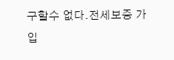구할수 없다.전세보증 가입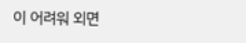이 어려워 외면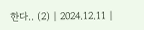한다.. (2) | 2024.12.11 |